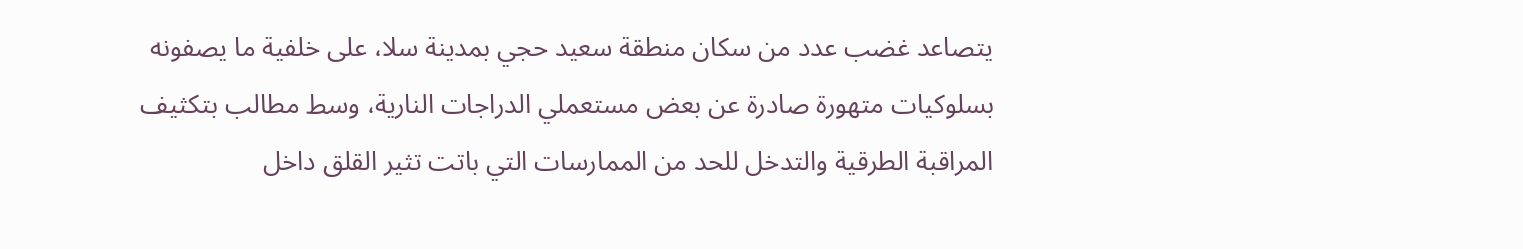يتصاعد غضب عدد من سكان منطقة سعيد حجي بمدينة سلا، على خلفية ما يصفونه بسلوكيات متهورة صادرة عن بعض مستعملي الدراجات النارية، وسط مطالب بتكثيف المراقبة الطرقية والتدخل للحد من الممارسات التي باتت تثير القلق داخل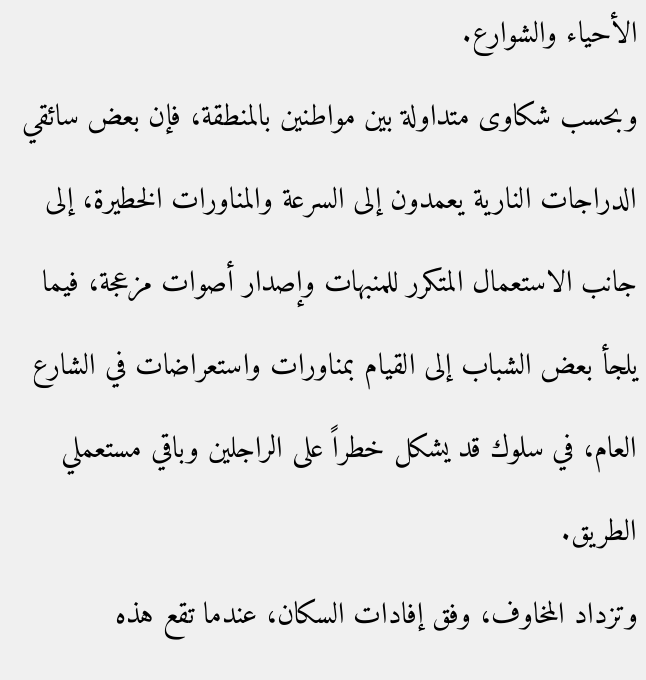الأحياء والشوارع.
وبحسب شكاوى متداولة بين مواطنين بالمنطقة، فإن بعض سائقي الدراجات النارية يعمدون إلى السرعة والمناورات الخطيرة، إلى جانب الاستعمال المتكرر للمنبهات وإصدار أصوات مزعجة، فيما يلجأ بعض الشباب إلى القيام بمناورات واستعراضات في الشارع العام، في سلوك قد يشكل خطراً على الراجلين وباقي مستعملي الطريق.
وتزداد المخاوف، وفق إفادات السكان، عندما تقع هذه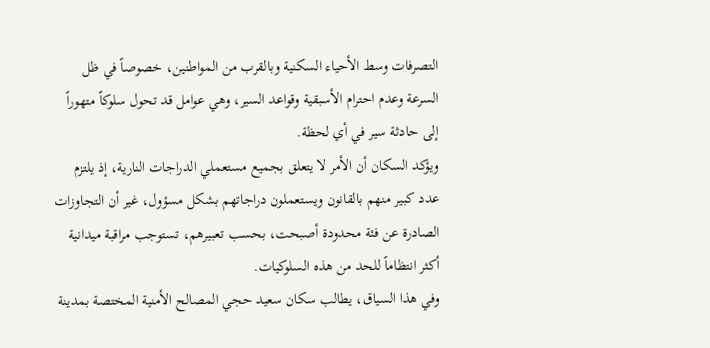التصرفات وسط الأحياء السكنية وبالقرب من المواطنين، خصوصاً في ظل السرعة وعدم احترام الأسبقية وقواعد السير، وهي عوامل قد تحول سلوكاً متهوراً إلى حادثة سير في أي لحظة.
ويؤكد السكان أن الأمر لا يتعلق بجميع مستعملي الدراجات النارية، إذ يلتزم عدد كبير منهم بالقانون ويستعملون دراجاتهم بشكل مسؤول، غير أن التجاوزات الصادرة عن فئة محدودة أصبحت، بحسب تعبيرهم، تستوجب مراقبة ميدانية أكثر انتظاماً للحد من هذه السلوكيات.
وفي هذا السياق، يطالب سكان سعيد حجي المصالح الأمنية المختصة بمدينة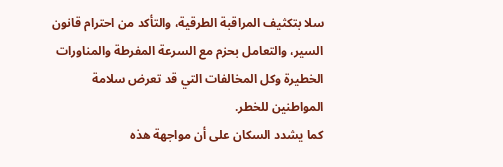سلا بتكثيف المراقبة الطرقية، والتأكد من احترام قانون السير، والتعامل بحزم مع السرعة المفرطة والمناورات الخطيرة وكل المخالفات التي قد تعرض سلامة المواطنين للخطر.
كما يشدد السكان على أن مواجهة هذه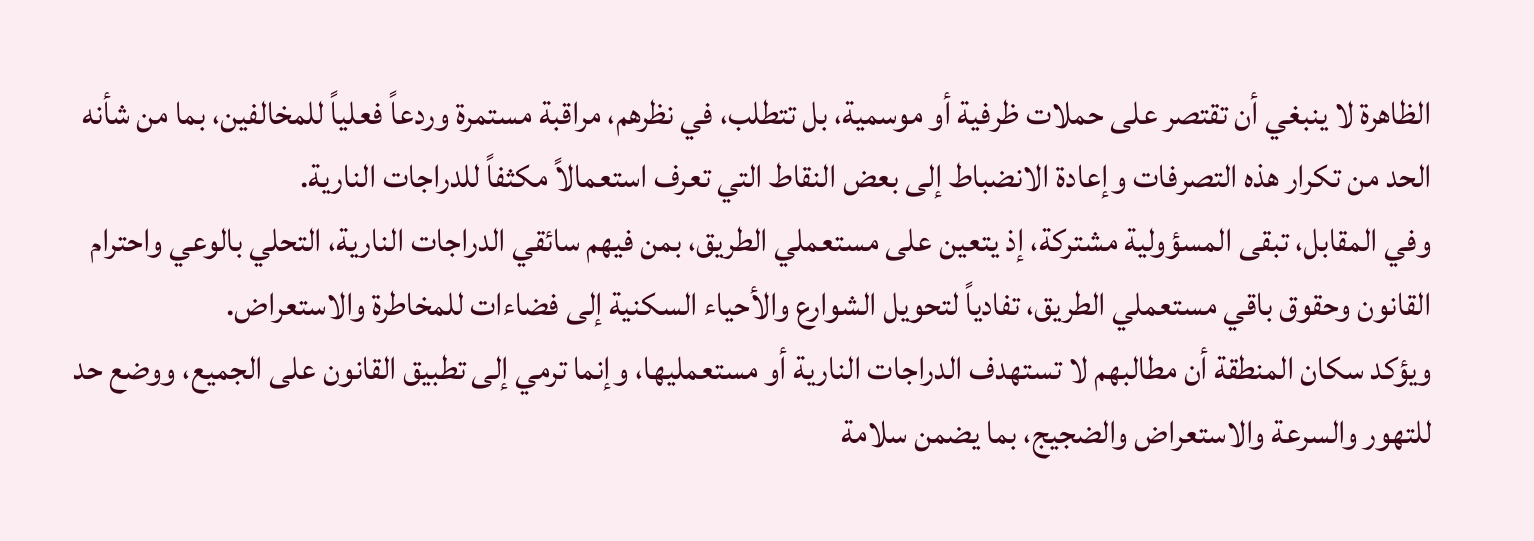الظاهرة لا ينبغي أن تقتصر على حملات ظرفية أو موسمية، بل تتطلب، في نظرهم، مراقبة مستمرة وردعاً فعلياً للمخالفين، بما من شأنه الحد من تكرار هذه التصرفات وإعادة الانضباط إلى بعض النقاط التي تعرف استعمالاً مكثفاً للدراجات النارية.
وفي المقابل، تبقى المسؤولية مشتركة، إذ يتعين على مستعملي الطريق، بمن فيهم سائقي الدراجات النارية، التحلي بالوعي واحترام القانون وحقوق باقي مستعملي الطريق، تفادياً لتحويل الشوارع والأحياء السكنية إلى فضاءات للمخاطرة والاستعراض.
ويؤكد سكان المنطقة أن مطالبهم لا تستهدف الدراجات النارية أو مستعمليها، وإنما ترمي إلى تطبيق القانون على الجميع، ووضع حد للتهور والسرعة والاستعراض والضجيج، بما يضمن سلامة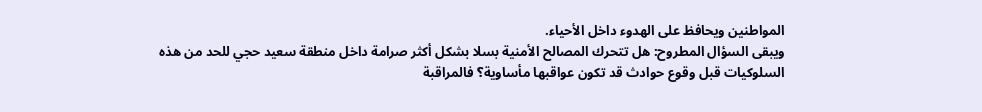المواطنين ويحافظ على الهدوء داخل الأحياء.
ويبقى السؤال المطروح: هل تتحرك المصالح الأمنية بسلا بشكل أكثر صرامة داخل منطقة سعيد حجي للحد من هذه السلوكيات قبل وقوع حوادث قد تكون عواقبها مأساوية؟ فالمراقبة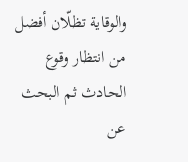والوقاية تظلّان أفضل من انتظار وقوع الحادث ثم البحث عن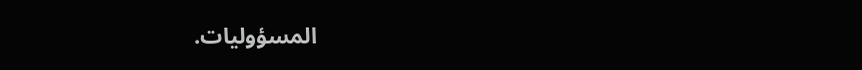المسؤوليات.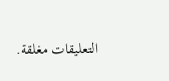التعليقات مغلقة.